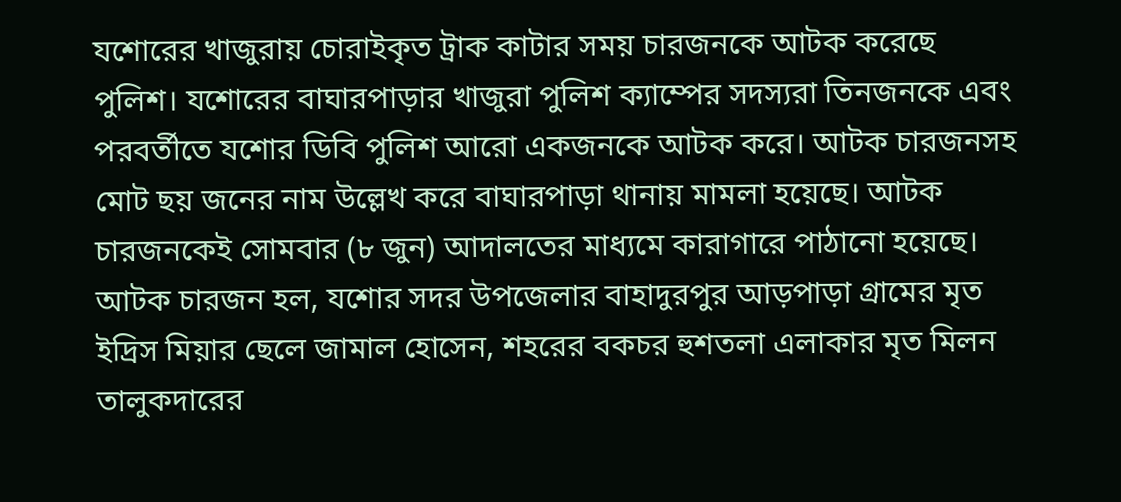যশোরের খাজুরায় চোরাইকৃত ট্রাক কাটার সময় চারজনকে আটক করেছে পুলিশ। যশোরের বাঘারপাড়ার খাজুরা পুলিশ ক্যাম্পের সদস্যরা তিনজনকে এবং পরবর্তীতে যশোর ডিবি পুলিশ আরো একজনকে আটক করে। আটক চারজনসহ মোট ছয় জনের নাম উল্লেখ করে বাঘারপাড়া থানায় মামলা হয়েছে। আটক চারজনকেই সোমবার (৮ জুন) আদালতের মাধ্যমে কারাগারে পাঠানো হয়েছে।
আটক চারজন হল, যশোর সদর উপজেলার বাহাদুরপুর আড়পাড়া গ্রামের মৃত ইদ্রিস মিয়ার ছেলে জামাল হোসেন, শহরের বকচর হুশতলা এলাকার মৃত মিলন তালুকদারের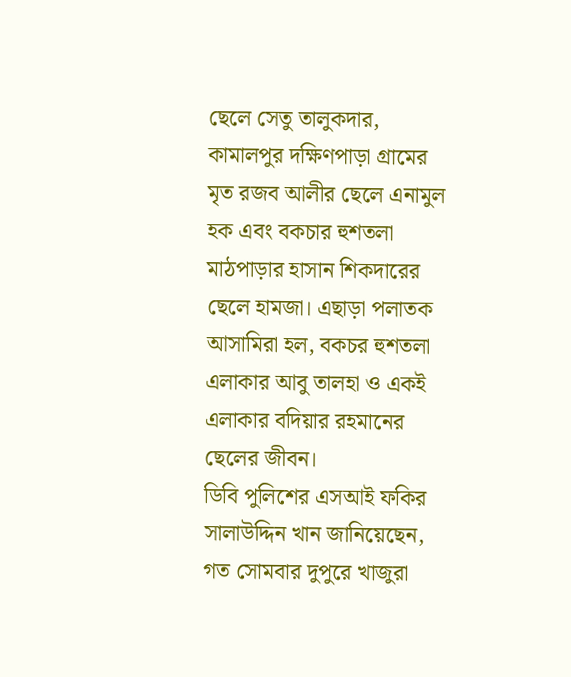ছেলে সেতু তালুকদার, কামালপুর দক্ষিণপাড়া গ্রামের মৃত রজব আলীর ছেলে এনামুল হক এবং বকচার হুশতলা মাঠপাড়ার হাসান শিকদারের ছেলে হামজা। এছাড়া পলাতক আসামিরা হল, বকচর হুশতলা এলাকার আবু তালহা ও একই এলাকার বদিয়ার রহমানের ছেলের জীবন।
ডিবি পুলিশের এসআই ফকির সালাউদ্দিন খান জানিয়েছেন, গত সোমবার দুপুরে খাজুরা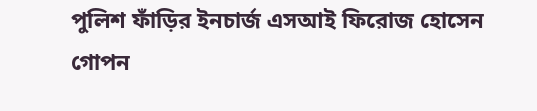পুলিশ ফাঁড়ির ইনচার্জ এসআই ফিরোজ হোসেন গোপন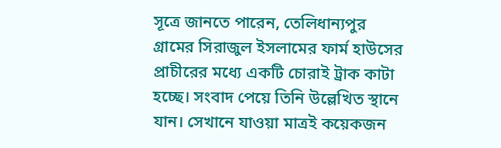সূত্রে জানতে পারেন, তেলিধান্যপুর গ্রামের সিরাজুল ইসলামের ফার্ম হাউসের প্রাচীরের মধ্যে একটি চোরাই ট্রাক কাটা হচ্ছে। সংবাদ পেয়ে তিনি উল্লেখিত স্থানে যান। সেখানে যাওয়া মাত্রই কয়েকজন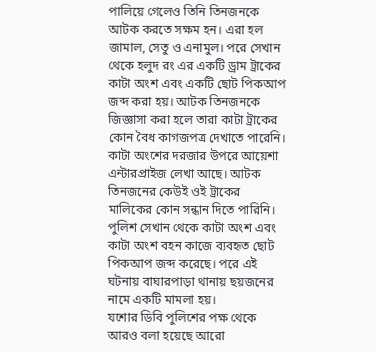পালিয়ে গেলেও তিনি তিনজনকে আটক করতে সক্ষম হন। এরা হল জামাল, সেতু ও এনামুল। পরে সেখান থেকে হলুদ রং এর একটি ড্রাম ট্রাকের কাটা অংশ এবং একটি ছোট পিকআপ জব্দ করা হয়। আটক তিনজনকে জিজ্ঞাসা করা হলে তারা কাটা ট্রাকের কোন বৈধ কাগজপত্র দেখাতে পারেনি। কাটা অংশের দরজার উপরে আয়েশা এন্টারপ্রাইজ লেখা আছে। আটক তিনজনের কেউই ওই ট্রাকের মালিকের কোন সন্ধান দিতে পারিনি। পুলিশ সেখান থেকে কাটা অংশ এবং কাটা অংশ বহন কাজে ব্যবহৃত ছোট পিকআপ জব্দ করেছে। পরে এই ঘটনায় বাঘারপাড়া থানায় ছয়জনের নামে একটি মামলা হয়।
যশোর ডিবি পুলিশের পক্ষ থেকে আরও বলা হয়েছে আরো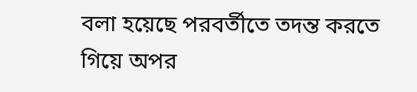বলা হয়েছে পরবর্তীতে তদন্ত করতে গিয়ে অপর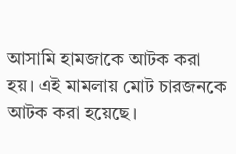আসামি হামজাকে আটক করা হয়। এই মামলায় মোট চারজনকে আটক করা হয়েছে।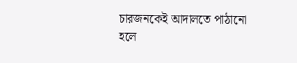চারজনকেই আদালতে পাঠানো হলে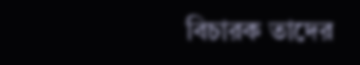বিচারক তাদের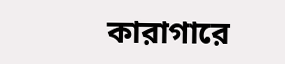কারাগারে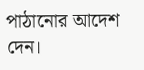পাঠানোর আদেশ দেন।